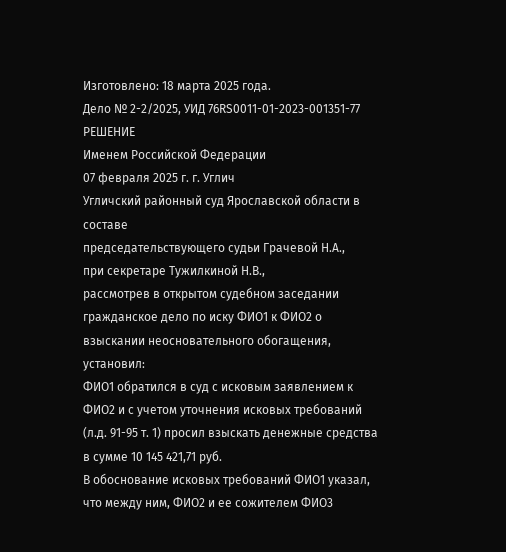Изготовлено: 18 марта 2025 года.
Дело № 2-2/2025, УИД 76RS0011-01-2023-001351-77
РЕШЕНИЕ
Именем Российской Федерации
07 февраля 2025 г. г. Углич
Угличский районный суд Ярославской области в составе
председательствующего судьи Грачевой Н.А.,
при секретаре Тужилкиной Н.В.,
рассмотрев в открытом судебном заседании гражданское дело по иску ФИО1 к ФИО2 о взыскании неосновательного обогащения,
установил:
ФИО1 обратился в суд с исковым заявлением к ФИО2 и с учетом уточнения исковых требований (л.д. 91-95 т. 1) просил взыскать денежные средства в сумме 10 145 421,71 руб.
В обоснование исковых требований ФИО1 указал, что между ним, ФИО2 и ее сожителем ФИО3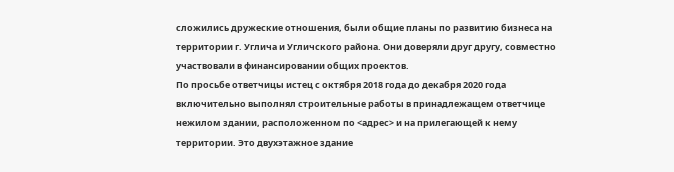сложились дружеские отношения, были общие планы по развитию бизнеса на территории г. Углича и Угличского района. Они доверяли друг другу, совместно участвовали в финансировании общих проектов.
По просьбе ответчицы истец с октября 2018 года до декабря 2020 года включительно выполнял строительные работы в принадлежащем ответчице нежилом здании, расположенном по <адрес> и на прилегающей к нему территории. Это двухэтажное здание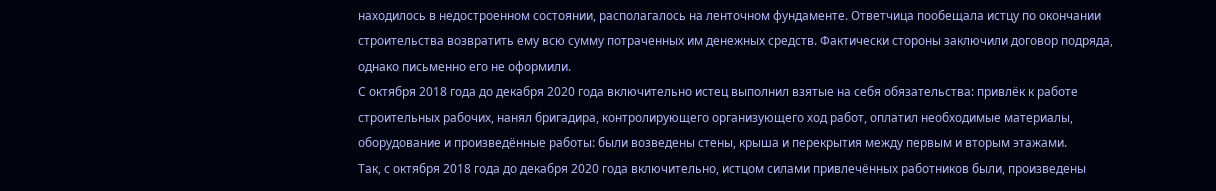находилось в недостроенном состоянии, располагалось на ленточном фундаменте. Ответчица пообещала истцу по окончании строительства возвратить ему всю сумму потраченных им денежных средств. Фактически стороны заключили договор подряда, однако письменно его не оформили.
С октября 2018 года до декабря 2020 года включительно истец выполнил взятые на себя обязательства: привлёк к работе строительных рабочих, нанял бригадира, контролирующего организующего ход работ, оплатил необходимые материалы, оборудование и произведённые работы: были возведены стены, крыша и перекрытия между первым и вторым этажами.
Так, с октября 2018 года до декабря 2020 года включительно, истцом силами привлечённых работников были, произведены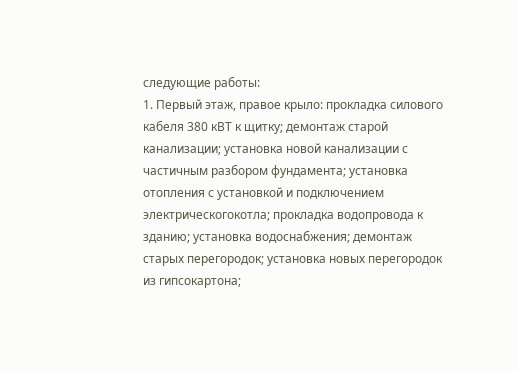следующие работы:
1. Первый этаж, правое крыло: прокладка силового кабеля 380 кВТ к щитку; демонтаж старой канализации; установка новой канализации с частичным разбором фундамента; установка отопления с установкой и подключением электрическогокотла; прокладка водопровода к зданию; установка водоснабжения; демонтаж старых перегородок; установка новых перегородок из гипсокартона;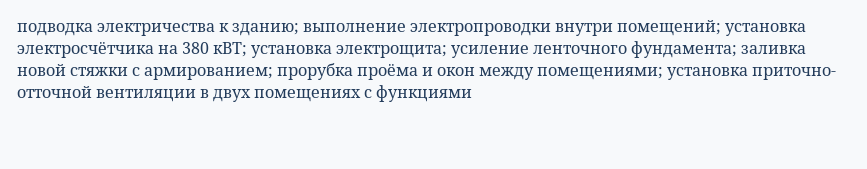подводка электричества к зданию; выполнение электропроводки внутри помещений; установка электросчётчика на 380 кВТ; установка электрощита; усиление ленточного фундамента; заливка новой стяжки с армированием; прорубка проёма и окон между помещениями; установка приточно-отточной вентиляции в двух помещениях с функциями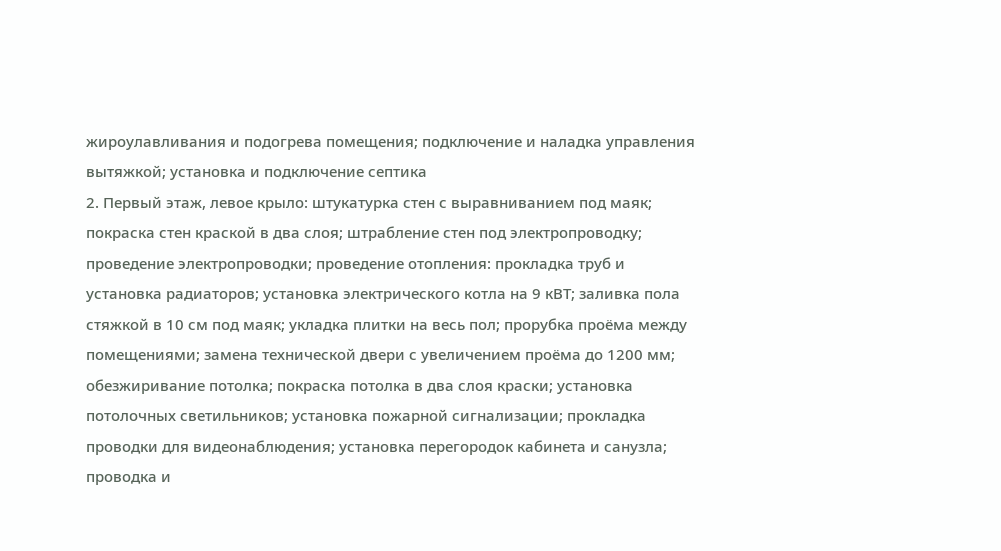жироулавливания и подогрева помещения; подключение и наладка управления вытяжкой; установка и подключение септика
2. Первый этаж, левое крыло: штукатурка стен с выравниванием под маяк; покраска стен краской в два слоя; штрабление стен под электропроводку; проведение электропроводки; проведение отопления: прокладка труб и установка радиаторов; установка электрического котла на 9 кВТ; заливка пола стяжкой в 10 см под маяк; укладка плитки на весь пол; прорубка проёма между помещениями; замена технической двери с увеличением проёма до 1200 мм; обезжиривание потолка; покраска потолка в два слоя краски; установка потолочных светильников; установка пожарной сигнализации; прокладка проводки для видеонаблюдения; установка перегородок кабинета и санузла; проводка и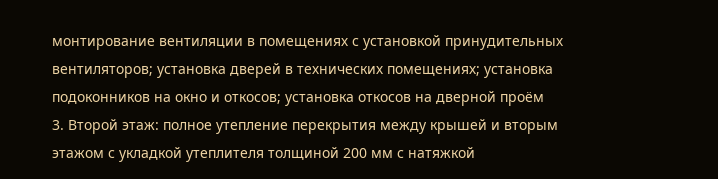монтирование вентиляции в помещениях с установкой принудительных вентиляторов; установка дверей в технических помещениях; установка подоконников на окно и откосов; установка откосов на дверной проём
3. Второй этаж: полное утепление перекрытия между крышей и вторым этажом с укладкой утеплителя толщиной 200 мм с натяжкой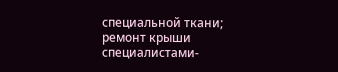специальной ткани; ремонт крыши специалистами-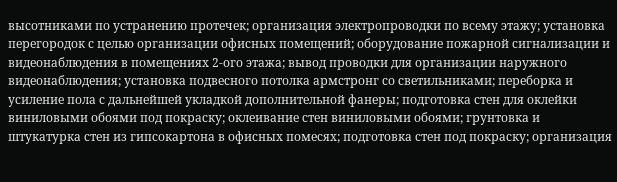высотниками по устранению протечек; организация электропроводки по всему этажу; установка перегородок с целью организации офисных помещений; оборудование пожарной сигнализации и видеонаблюдения в помещениях 2-ого этажа; вывод проводки для организации наружного видеонаблюдения; установка подвесного потолка армстронг со светильниками; переборка и усиление пола с дальнейшей укладкой дополнительной фанеры; подготовка стен для оклейки виниловыми обоями под покраску; оклеивание стен виниловыми обоями; грунтовка и штукатурка стен из гипсокартона в офисных помесях; подготовка стен под покраску; организация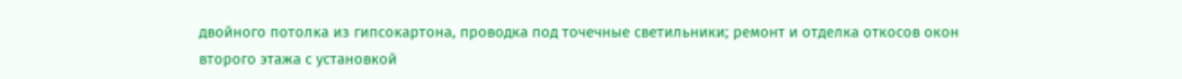двойного потолка из гипсокартона, проводка под точечные светильники; ремонт и отделка откосов окон второго этажа с установкой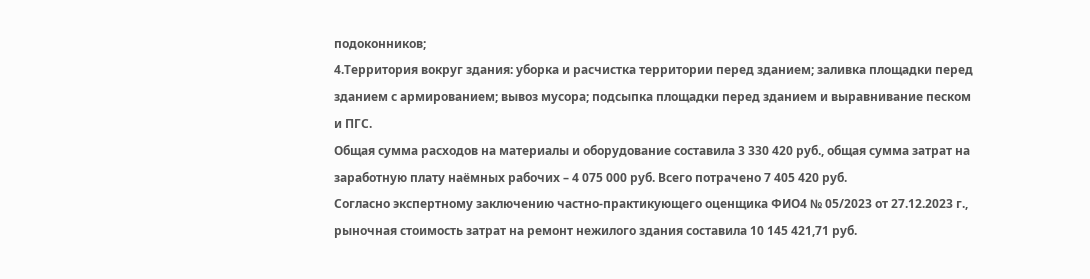подоконников;
4.Территория вокруг здания: уборка и расчистка территории перед зданием; заливка площадки перед зданием с армированием; вывоз мусора; подсыпка площадки перед зданием и выравнивание песком и ПГС.
Общая сумма расходов на материалы и оборудование составила 3 330 420 руб., общая сумма затрат на заработную плату наёмных рабочих – 4 075 000 руб. Всего потрачено 7 405 420 руб.
Согласно экспертному заключению частно-практикующего оценщика ФИО4 № 05/2023 от 27.12.2023 г., рыночная стоимость затрат на ремонт нежилого здания составила 10 145 421,71 руб.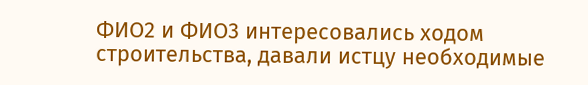ФИО2 и ФИО3 интересовались ходом строительства, давали истцу необходимые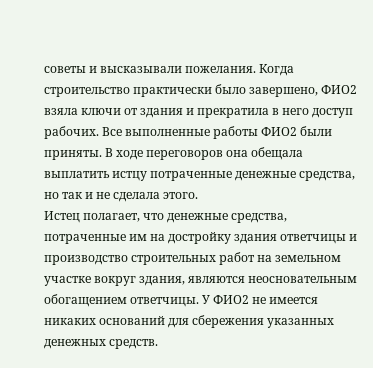советы и высказывали пожелания. Когда строительство практически было завершено, ФИО2 взяла ключи от здания и прекратила в него доступ рабочих. Все выполненные работы ФИО2 были приняты. В ходе переговоров она обещала выплатить истцу потраченные денежные средства, но так и не сделала этого.
Истец полагает, что денежные средства, потраченные им на достройку здания ответчицы и производство строительных работ на земельном участке вокруг здания, являются неосновательным обогащением ответчицы. У ФИО2 не имеется никаких оснований для сбережения указанных денежных средств.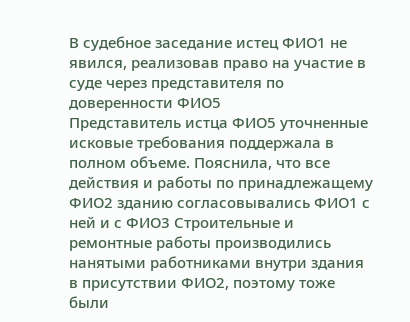В судебное заседание истец ФИО1 не явился, реализовав право на участие в суде через представителя по доверенности ФИО5
Представитель истца ФИО5 уточненные исковые требования поддержала в полном объеме. Пояснила, что все действия и работы по принадлежащему ФИО2 зданию согласовывались ФИО1 с ней и с ФИО3 Строительные и ремонтные работы производились нанятыми работниками внутри здания в присутствии ФИО2, поэтому тоже были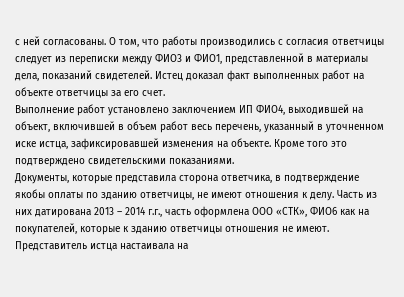с ней согласованы. О том, что работы производились с согласия ответчицы следует из переписки между ФИО3 и ФИО1, представленной в материалы дела, показаний свидетелей. Истец доказал факт выполненных работ на объекте ответчицы за его счет.
Выполнение работ установлено заключением ИП ФИО4, выходившей на объект, включившей в объем работ весь перечень, указанный в уточненном иске истца, зафиксировавшей изменения на объекте. Кроме того это подтверждено свидетельскими показаниями.
Документы, которые представила сторона ответчика, в подтверждение якобы оплаты по зданию ответчицы, не имеют отношения к делу. Часть из них датирована 2013 – 2014 г.г., часть оформлена ООО «СТК», ФИО6 как на покупателей, которые к зданию ответчицы отношения не имеют.
Представитель истца настаивала на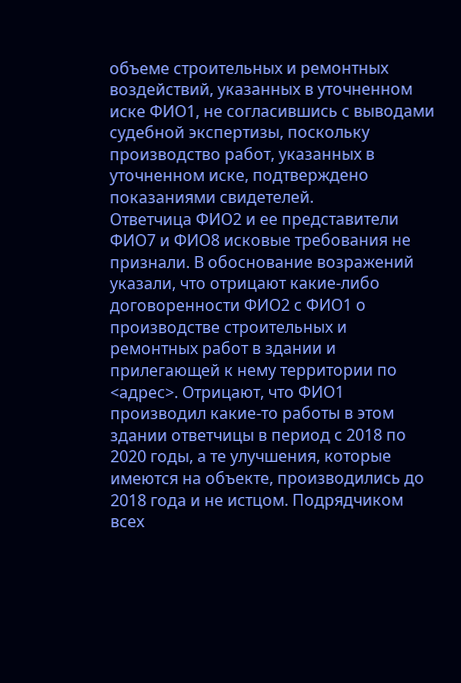объеме строительных и ремонтных воздействий, указанных в уточненном иске ФИО1, не согласившись с выводами судебной экспертизы, поскольку производство работ, указанных в уточненном иске, подтверждено показаниями свидетелей.
Ответчица ФИО2 и ее представители ФИО7 и ФИО8 исковые требования не признали. В обоснование возражений указали, что отрицают какие-либо договоренности ФИО2 с ФИО1 о производстве строительных и ремонтных работ в здании и прилегающей к нему территории по <адрес>. Отрицают, что ФИО1 производил какие-то работы в этом здании ответчицы в период с 2018 по 2020 годы, а те улучшения, которые имеются на объекте, производились до 2018 года и не истцом. Подрядчиком всех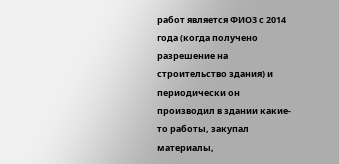работ является ФИО3 с 2014 года (когда получено разрешение на строительство здания) и периодически он производил в здании какие-то работы, закупал материалы,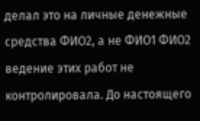делал это на личные денежные средства ФИО2, а не ФИО1 ФИО2 ведение этих работ не контролировала. До настоящего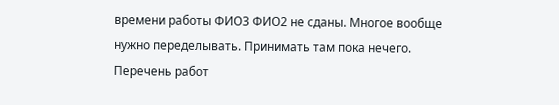времени работы ФИО3 ФИО2 не сданы. Многое вообще нужно переделывать. Принимать там пока нечего. Перечень работ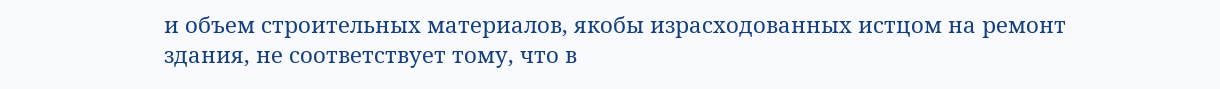и объем строительных материалов, якобы израсходованных истцом на ремонт здания, не соответствует тому, что в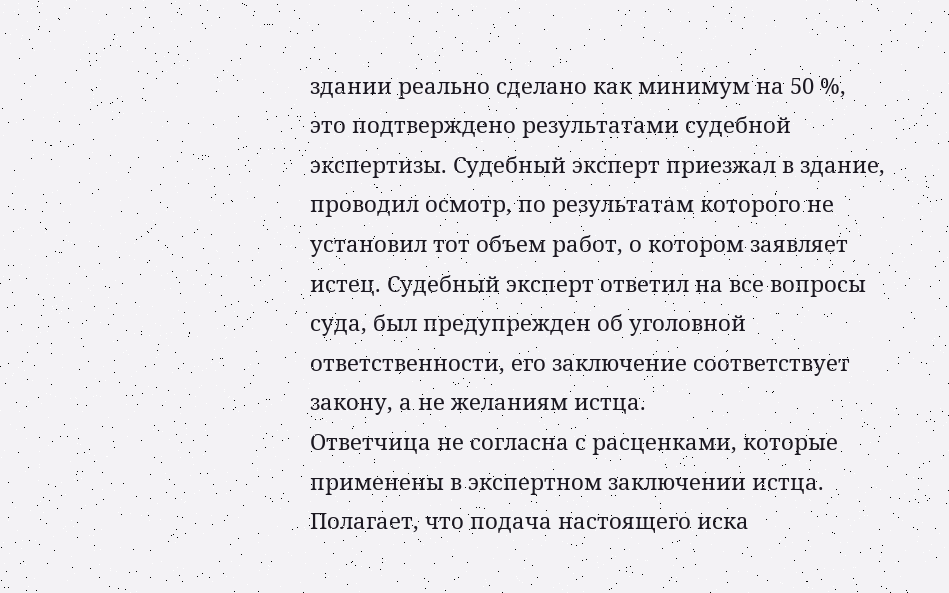здании реально сделано как минимум на 50 %, это подтверждено результатами судебной экспертизы. Судебный эксперт приезжал в здание, проводил осмотр, по результатам которого не установил тот объем работ, о котором заявляет истец. Судебный эксперт ответил на все вопросы суда, был предупрежден об уголовной ответственности, его заключение соответствует закону, а не желаниям истца.
Ответчица не согласна с расценками, которые применены в экспертном заключении истца. Полагает, что подача настоящего иска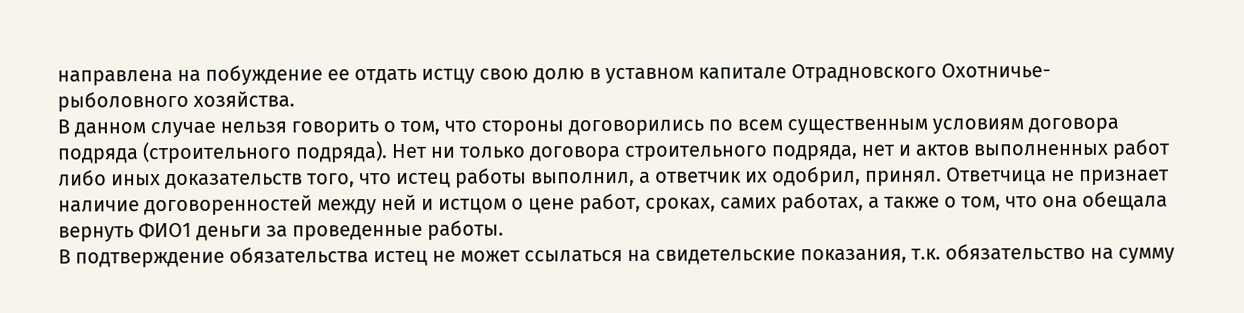направлена на побуждение ее отдать истцу свою долю в уставном капитале Отрадновского Охотничье-рыболовного хозяйства.
В данном случае нельзя говорить о том, что стороны договорились по всем существенным условиям договора подряда (строительного подряда). Нет ни только договора строительного подряда, нет и актов выполненных работ либо иных доказательств того, что истец работы выполнил, а ответчик их одобрил, принял. Ответчица не признает наличие договоренностей между ней и истцом о цене работ, сроках, самих работах, а также о том, что она обещала вернуть ФИО1 деньги за проведенные работы.
В подтверждение обязательства истец не может ссылаться на свидетельские показания, т.к. обязательство на сумму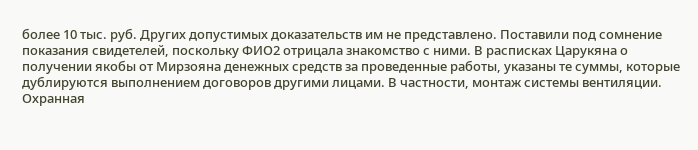более 10 тыс. руб. Других допустимых доказательств им не представлено. Поставили под сомнение показания свидетелей, поскольку ФИО2 отрицала знакомство с ними. В расписках Царукяна о получении якобы от Мирзояна денежных средств за проведенные работы, указаны те суммы, которые дублируются выполнением договоров другими лицами. В частности, монтаж системы вентиляции. Охранная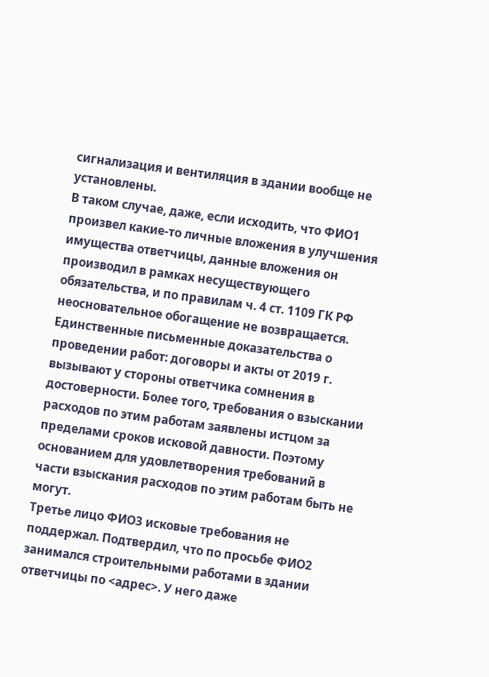сигнализация и вентиляция в здании вообще не установлены.
В таком случае, даже, если исходить, что ФИО1 произвел какие-то личные вложения в улучшения имущества ответчицы, данные вложения он производил в рамках несуществующего обязательства, и по правилам ч. 4 ст. 1109 ГК РФ неосновательное обогащение не возвращается.
Единственные письменные доказательства о проведении работ: договоры и акты от 2019 г. вызывают у стороны ответчика сомнения в достоверности. Более того, требования о взыскании расходов по этим работам заявлены истцом за пределами сроков исковой давности. Поэтому основанием для удовлетворения требований в части взыскания расходов по этим работам быть не могут.
Третье лицо ФИО3 исковые требования не поддержал. Подтвердил, что по просьбе ФИО2 занимался строительными работами в здании ответчицы по <адрес>. У него даже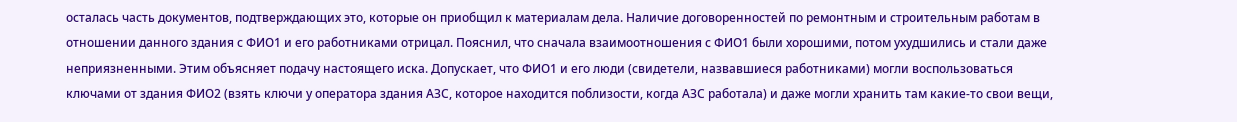осталась часть документов, подтверждающих это, которые он приобщил к материалам дела. Наличие договоренностей по ремонтным и строительным работам в отношении данного здания с ФИО1 и его работниками отрицал. Пояснил, что сначала взаимоотношения с ФИО1 были хорошими, потом ухудшились и стали даже неприязненными. Этим объясняет подачу настоящего иска. Допускает, что ФИО1 и его люди (свидетели, назвавшиеся работниками) могли воспользоваться ключами от здания ФИО2 (взять ключи у оператора здания АЗС, которое находится поблизости, когда АЗС работала) и даже могли хранить там какие-то свои вещи,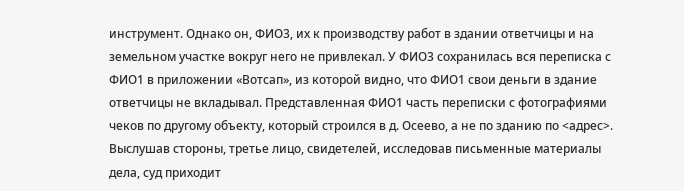инструмент. Однако он, ФИО3, их к производству работ в здании ответчицы и на земельном участке вокруг него не привлекал. У ФИО3 сохранилась вся переписка с ФИО1 в приложении «Вотсап», из которой видно, что ФИО1 свои деньги в здание ответчицы не вкладывал. Представленная ФИО1 часть переписки с фотографиями чеков по другому объекту, который строился в д. Осеево, а не по зданию по <адрес>.
Выслушав стороны, третье лицо, свидетелей, исследовав письменные материалы дела, суд приходит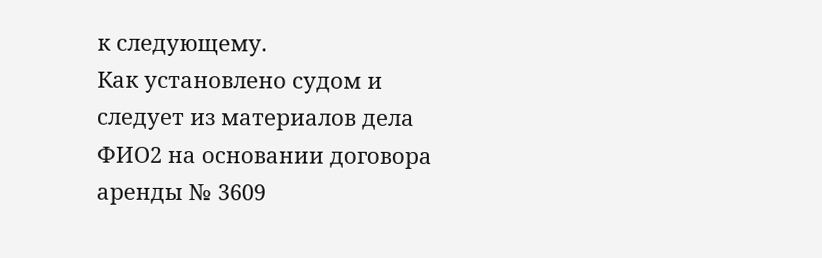к следующему.
Как установлено судом и следует из материалов дела ФИО2 на основании договора аренды № 3609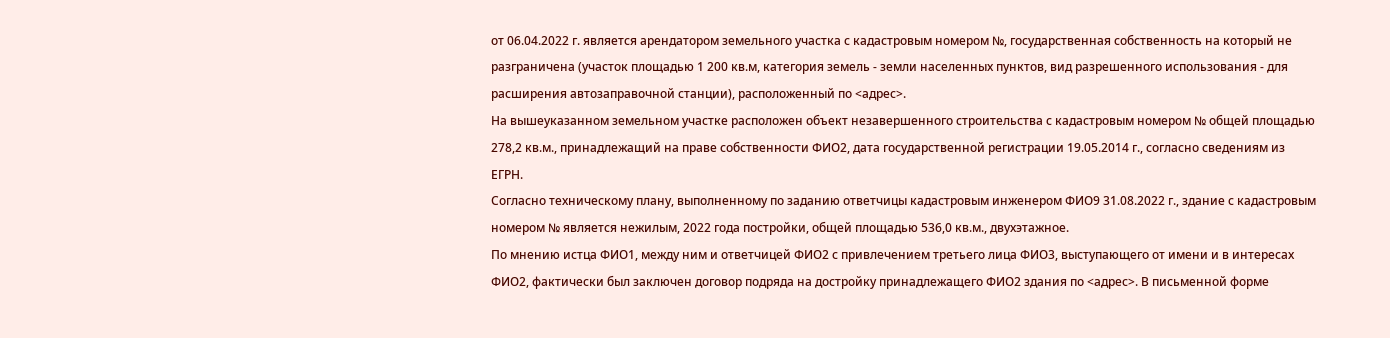от 06.04.2022 г. является арендатором земельного участка с кадастровым номером №, государственная собственность на который не разграничена (участок площадью 1 200 кв.м, категория земель - земли населенных пунктов, вид разрешенного использования - для расширения автозаправочной станции), расположенный по <адрес>.
На вышеуказанном земельном участке расположен объект незавершенного строительства с кадастровым номером № общей площадью 278,2 кв.м., принадлежащий на праве собственности ФИО2, дата государственной регистрации 19.05.2014 г., согласно сведениям из ЕГРН.
Согласно техническому плану, выполненному по заданию ответчицы кадастровым инженером ФИО9 31.08.2022 г., здание с кадастровым номером № является нежилым, 2022 года постройки, общей площадью 536,0 кв.м., двухэтажное.
По мнению истца ФИО1, между ним и ответчицей ФИО2 с привлечением третьего лица ФИО3, выступающего от имени и в интересах ФИО2, фактически был заключен договор подряда на достройку принадлежащего ФИО2 здания по <адрес>. В письменной форме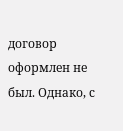договор оформлен не был. Однако, с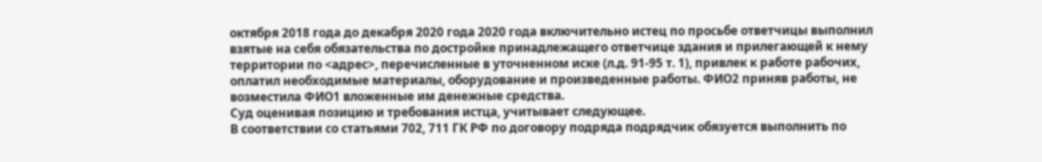октября 2018 года до декабря 2020 года 2020 года включительно истец по просьбе ответчицы выполнил взятые на себя обязательства по достройке принадлежащего ответчице здания и прилегающей к нему территории по <адрес>, перечисленные в уточненном иске (л.д. 91-95 т. 1), привлек к работе рабочих, оплатил необходимые материалы, оборудование и произведенные работы. ФИО2 приняв работы, не возместила ФИО1 вложенные им денежные средства.
Суд оценивая позицию и требования истца, учитывает следующее.
В соответствии со статьями 702, 711 ГК РФ по договору подряда подрядчик обязуется выполнить по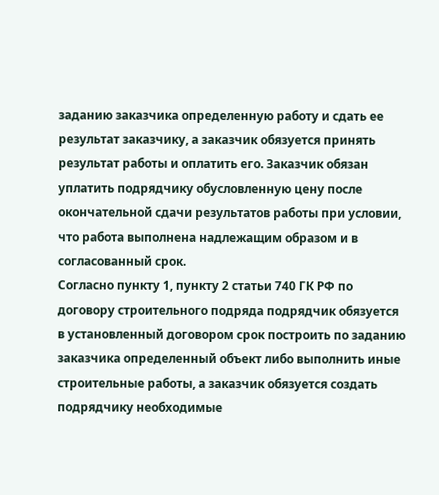заданию заказчика определенную работу и сдать ее результат заказчику, а заказчик обязуется принять результат работы и оплатить его. Заказчик обязан уплатить подрядчику обусловленную цену после окончательной сдачи результатов работы при условии, что работа выполнена надлежащим образом и в согласованный срок.
Согласно пункту 1, пункту 2 статьи 740 ГК РФ по договору строительного подряда подрядчик обязуется в установленный договором срок построить по заданию заказчика определенный объект либо выполнить иные строительные работы, а заказчик обязуется создать подрядчику необходимые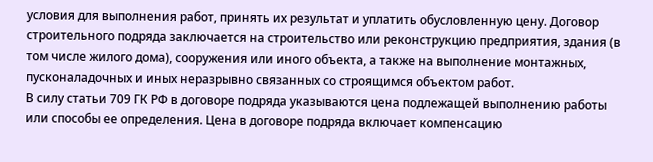условия для выполнения работ, принять их результат и уплатить обусловленную цену. Договор строительного подряда заключается на строительство или реконструкцию предприятия, здания (в том числе жилого дома), сооружения или иного объекта, а также на выполнение монтажных, пусконаладочных и иных неразрывно связанных со строящимся объектом работ.
В силу статьи 709 ГК РФ в договоре подряда указываются цена подлежащей выполнению работы или способы ее определения. Цена в договоре подряда включает компенсацию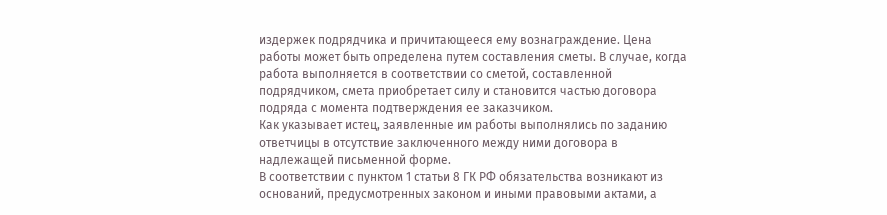издержек подрядчика и причитающееся ему вознаграждение. Цена работы может быть определена путем составления сметы. В случае, когда работа выполняется в соответствии со сметой, составленной подрядчиком, смета приобретает силу и становится частью договора подряда с момента подтверждения ее заказчиком.
Как указывает истец, заявленные им работы выполнялись по заданию ответчицы в отсутствие заключенного между ними договора в надлежащей письменной форме.
В соответствии с пунктом 1 статьи 8 ГК РФ обязательства возникают из оснований, предусмотренных законом и иными правовыми актами, а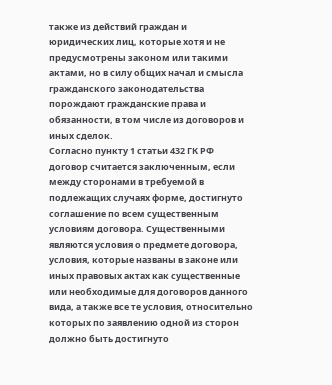также из действий граждан и юридических лиц, которые хотя и не предусмотрены законом или такими актами, но в силу общих начал и смысла гражданского законодательства порождают гражданские права и обязанности, в том числе из договоров и иных сделок.
Согласно пункту 1 статьи 432 ГК РФ договор считается заключенным, если между сторонами в требуемой в подлежащих случаях форме, достигнуто соглашение по всем существенным условиям договора. Существенными являются условия о предмете договора, условия, которые названы в законе или иных правовых актах как существенные или необходимые для договоров данного вида, а также все те условия, относительно которых по заявлению одной из сторон должно быть достигнуто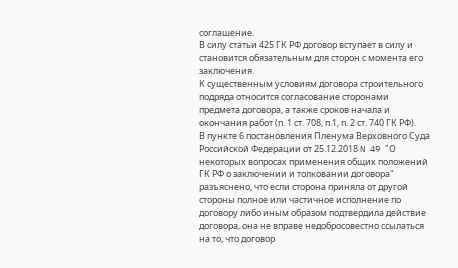соглашение.
В силу статьи 425 ГК РФ договор вступает в силу и становится обязательным для сторон с момента его заключения.
К существенным условиям договора строительного подряда относится согласование сторонами предмета договора, а также сроков начала и окончания работ (п. 1 ст. 708, п.1, п. 2 ст. 740 ГК РФ).
В пункте 6 постановления Пленума Верховного Суда Российской Федерации от 25.12.2018 N 49 "О некоторых вопросах применения общих положений ГК РФ о заключении и толковании договора" разъяснено, что если сторона приняла от другой стороны полное или частичное исполнение по договору либо иным образом подтвердила действие договора, она не вправе недобросовестно ссылаться на то, что договор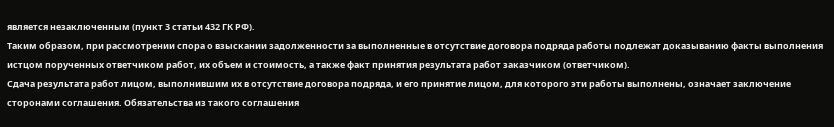является незаключенным (пункт 3 статьи 432 ГК РФ).
Таким образом, при рассмотрении спора о взыскании задолженности за выполненные в отсутствие договора подряда работы подлежат доказыванию факты выполнения истцом порученных ответчиком работ, их объем и стоимость, а также факт принятия результата работ заказчиком (ответчиком).
Сдача результата работ лицом, выполнившим их в отсутствие договора подряда, и его принятие лицом, для которого эти работы выполнены, означает заключение сторонами соглашения. Обязательства из такого соглашения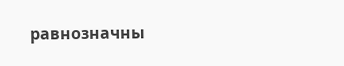равнозначны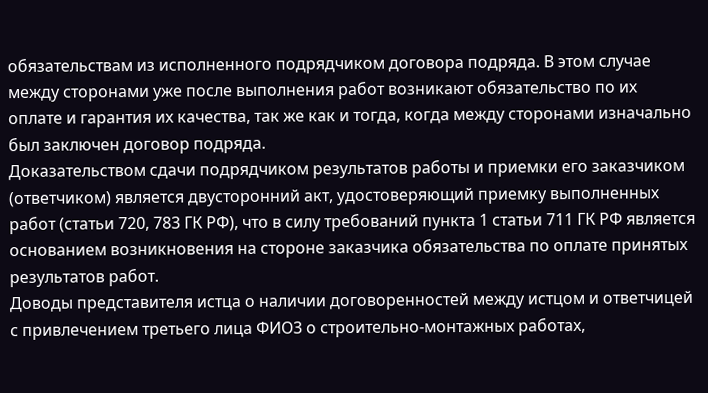обязательствам из исполненного подрядчиком договора подряда. В этом случае между сторонами уже после выполнения работ возникают обязательство по их оплате и гарантия их качества, так же как и тогда, когда между сторонами изначально был заключен договор подряда.
Доказательством сдачи подрядчиком результатов работы и приемки его заказчиком (ответчиком) является двусторонний акт, удостоверяющий приемку выполненных работ (статьи 720, 783 ГК РФ), что в силу требований пункта 1 статьи 711 ГК РФ является основанием возникновения на стороне заказчика обязательства по оплате принятых результатов работ.
Доводы представителя истца о наличии договоренностей между истцом и ответчицей с привлечением третьего лица ФИО3 о строительно-монтажных работах,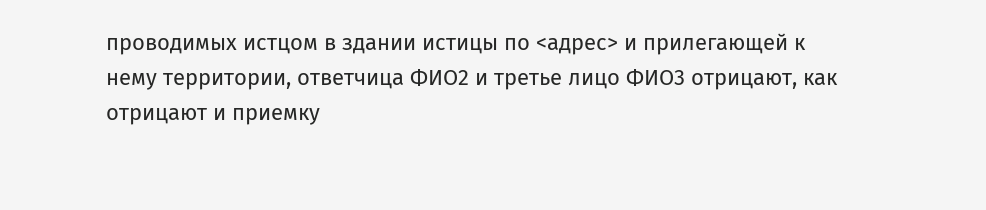проводимых истцом в здании истицы по <адрес> и прилегающей к нему территории, ответчица ФИО2 и третье лицо ФИО3 отрицают, как отрицают и приемку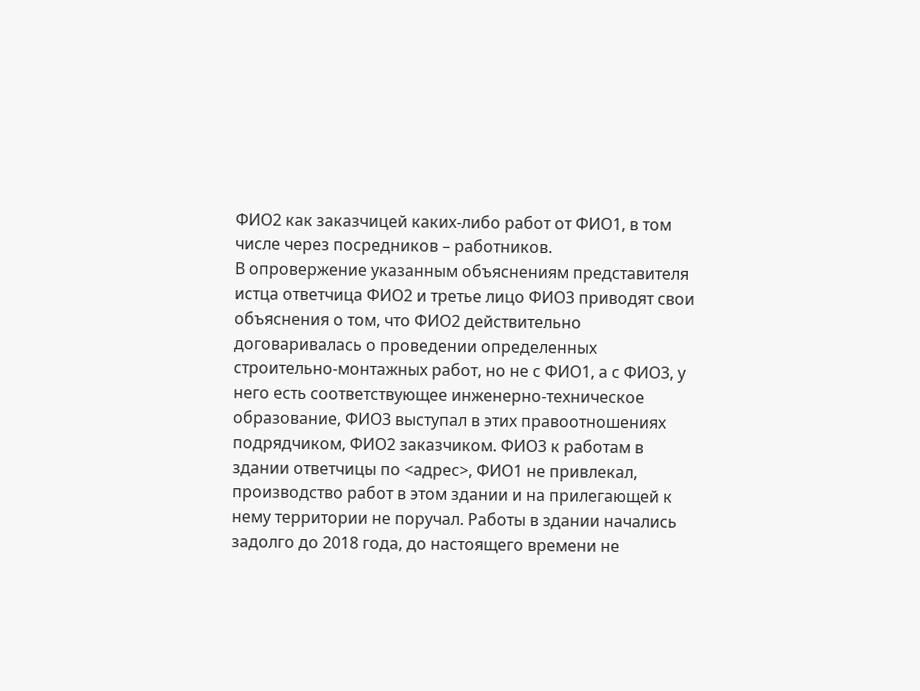ФИО2 как заказчицей каких-либо работ от ФИО1, в том числе через посредников – работников.
В опровержение указанным объяснениям представителя истца ответчица ФИО2 и третье лицо ФИО3 приводят свои объяснения о том, что ФИО2 действительно договаривалась о проведении определенных строительно-монтажных работ, но не с ФИО1, а с ФИО3, у него есть соответствующее инженерно-техническое образование, ФИО3 выступал в этих правоотношениях подрядчиком, ФИО2 заказчиком. ФИО3 к работам в здании ответчицы по <адрес>, ФИО1 не привлекал, производство работ в этом здании и на прилегающей к нему территории не поручал. Работы в здании начались задолго до 2018 года, до настоящего времени не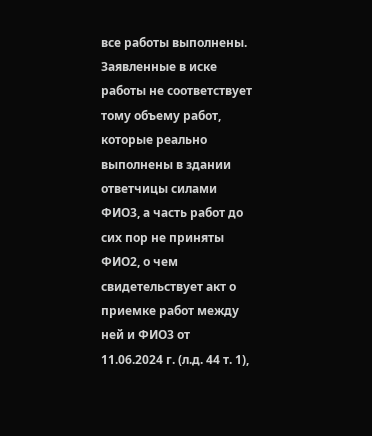все работы выполнены. Заявленные в иске работы не соответствует тому объему работ, которые реально выполнены в здании ответчицы силами ФИО3, а часть работ до сих пор не приняты ФИО2, о чем свидетельствует акт о приемке работ между ней и ФИО3 от 11.06.2024 г. (л.д. 44 т. 1),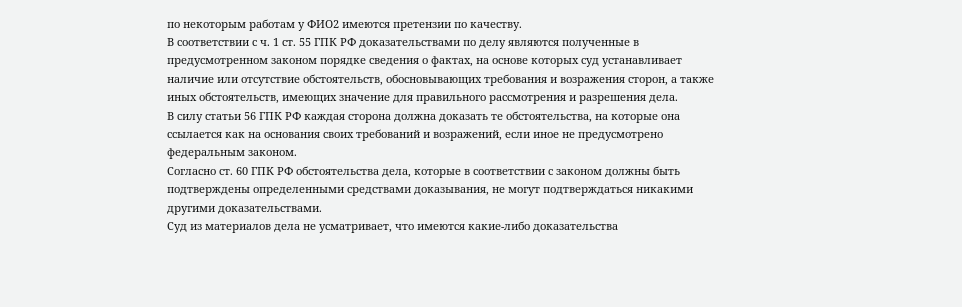по некоторым работам у ФИО2 имеются претензии по качеству.
В соответствии с ч. 1 ст. 55 ГПК РФ доказательствами по делу являются полученные в предусмотренном законом порядке сведения о фактах, на основе которых суд устанавливает наличие или отсутствие обстоятельств, обосновывающих требования и возражения сторон, а также иных обстоятельств, имеющих значение для правильного рассмотрения и разрешения дела.
В силу статьи 56 ГПК РФ каждая сторона должна доказать те обстоятельства, на которые она ссылается как на основания своих требований и возражений, если иное не предусмотрено федеральным законом.
Согласно ст. 60 ГПК РФ обстоятельства дела, которые в соответствии с законом должны быть подтверждены определенными средствами доказывания, не могут подтверждаться никакими другими доказательствами.
Суд из материалов дела не усматривает, что имеются какие-либо доказательства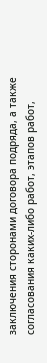заключения сторонами договора подряда, а также согласования каких-либо работ, этапов работ,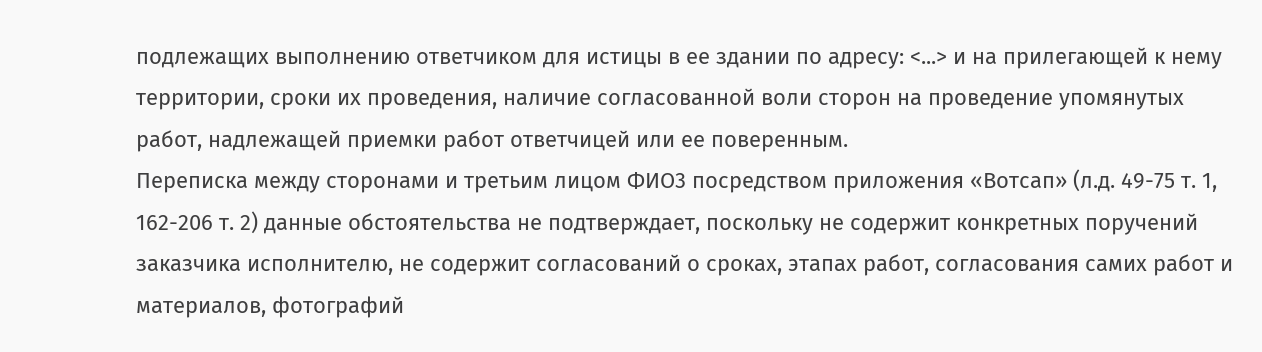подлежащих выполнению ответчиком для истицы в ее здании по адресу: <...> и на прилегающей к нему территории, сроки их проведения, наличие согласованной воли сторон на проведение упомянутых работ, надлежащей приемки работ ответчицей или ее поверенным.
Переписка между сторонами и третьим лицом ФИО3 посредством приложения «Вотсап» (л.д. 49-75 т. 1, 162-206 т. 2) данные обстоятельства не подтверждает, поскольку не содержит конкретных поручений заказчика исполнителю, не содержит согласований о сроках, этапах работ, согласования самих работ и материалов, фотографий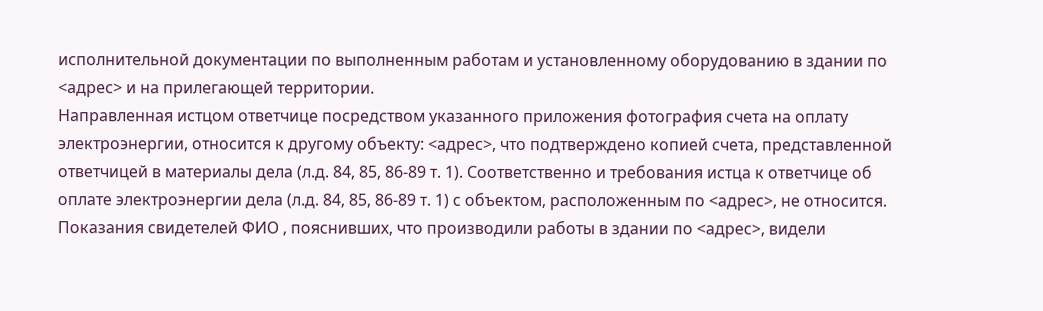исполнительной документации по выполненным работам и установленному оборудованию в здании по <адрес> и на прилегающей территории.
Направленная истцом ответчице посредством указанного приложения фотография счета на оплату электроэнергии, относится к другому объекту: <адрес>, что подтверждено копией счета, представленной ответчицей в материалы дела (л.д. 84, 85, 86-89 т. 1). Соответственно и требования истца к ответчице об оплате электроэнергии дела (л.д. 84, 85, 86-89 т. 1) с объектом, расположенным по <адрес>, не относится.
Показания свидетелей ФИО , пояснивших, что производили работы в здании по <адрес>, видели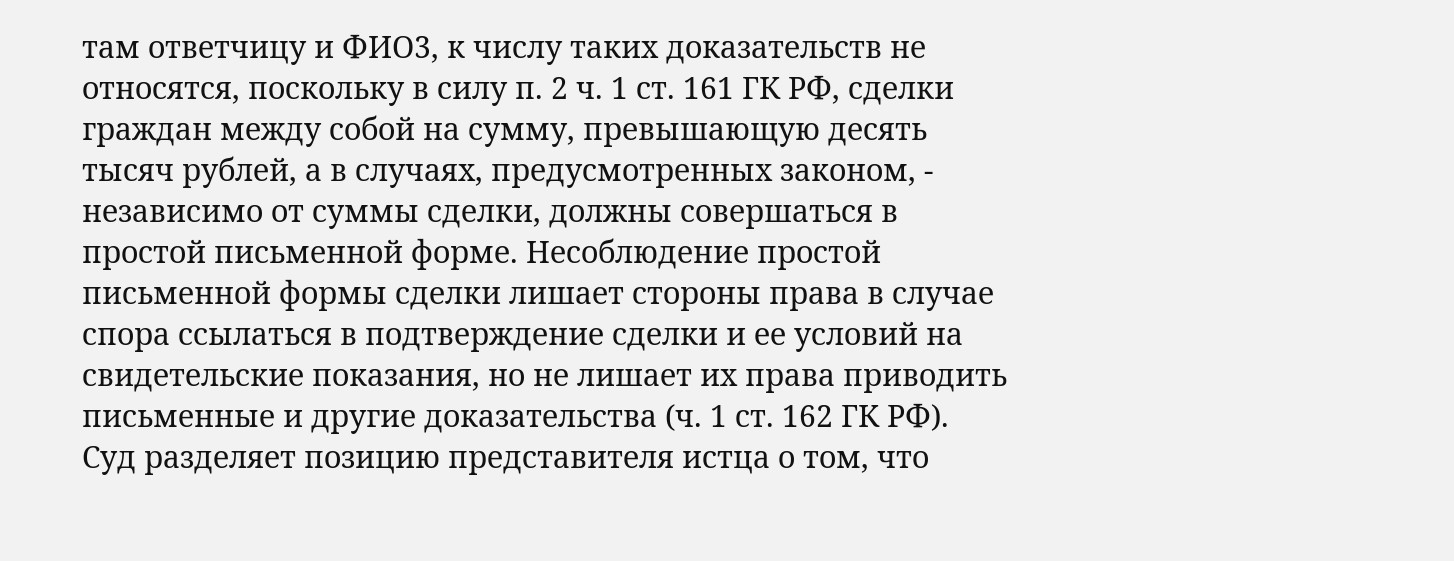там ответчицу и ФИО3, к числу таких доказательств не относятся, поскольку в силу п. 2 ч. 1 ст. 161 ГК РФ, сделки граждан между собой на сумму, превышающую десять тысяч рублей, а в случаях, предусмотренных законом, - независимо от суммы сделки, должны совершаться в простой письменной форме. Несоблюдение простой письменной формы сделки лишает стороны права в случае спора ссылаться в подтверждение сделки и ее условий на свидетельские показания, но не лишает их права приводить письменные и другие доказательства (ч. 1 ст. 162 ГК РФ).
Суд разделяет позицию представителя истца о том, что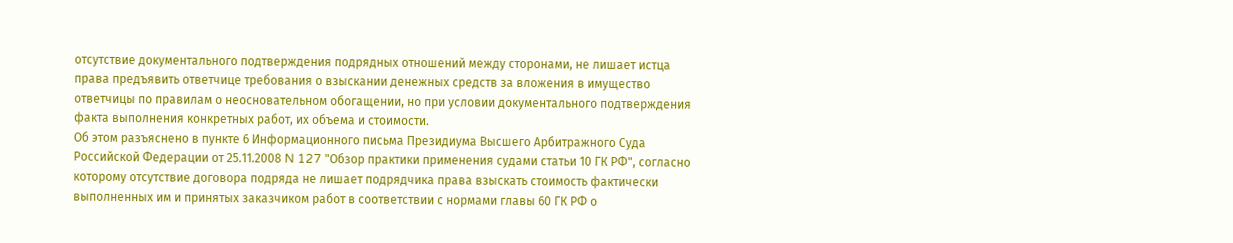отсутствие документального подтверждения подрядных отношений между сторонами, не лишает истца права предъявить ответчице требования о взыскании денежных средств за вложения в имущество ответчицы по правилам о неосновательном обогащении, но при условии документального подтверждения факта выполнения конкретных работ, их объема и стоимости.
Об этом разъяснено в пункте 6 Информационного письма Президиума Высшего Арбитражного Суда Российской Федерации от 25.11.2008 N 127 "Обзор практики применения судами статьи 10 ГК РФ", согласно которому отсутствие договора подряда не лишает подрядчика права взыскать стоимость фактически выполненных им и принятых заказчиком работ в соответствии с нормами главы 60 ГК РФ о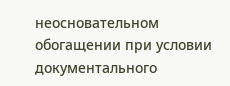неосновательном обогащении при условии документального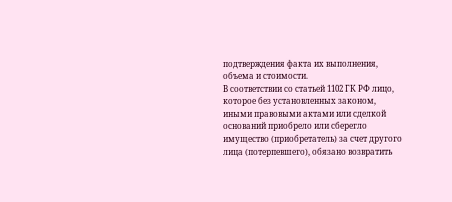подтверждения факта их выполнения, объема и стоимости.
В соответствии со статьей 1102 ГК РФ лицо, которое без установленных законом, иными правовыми актами или сделкой оснований приобрело или сберегло имущество (приобретатель) за счет другого лица (потерпевшего), обязано возвратить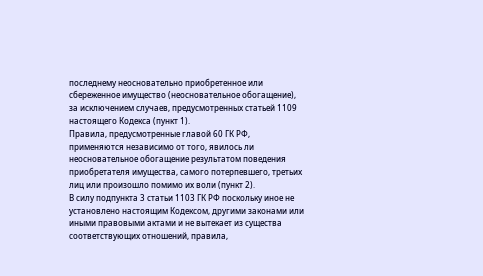последнему неосновательно приобретенное или сбереженное имущество (неосновательное обогащение), за исключением случаев, предусмотренных статьей 1109 настоящего Кодекса (пункт 1).
Правила, предусмотренные главой 60 ГК РФ, применяются независимо от того, явилось ли неосновательное обогащение результатом поведения приобретателя имущества, самого потерпевшего, третьих лиц или произошло помимо их воли (пункт 2).
В силу подпункта 3 статьи 1103 ГК РФ поскольку иное не установлено настоящим Кодексом, другими законами или иными правовыми актами и не вытекает из существа соответствующих отношений, правила,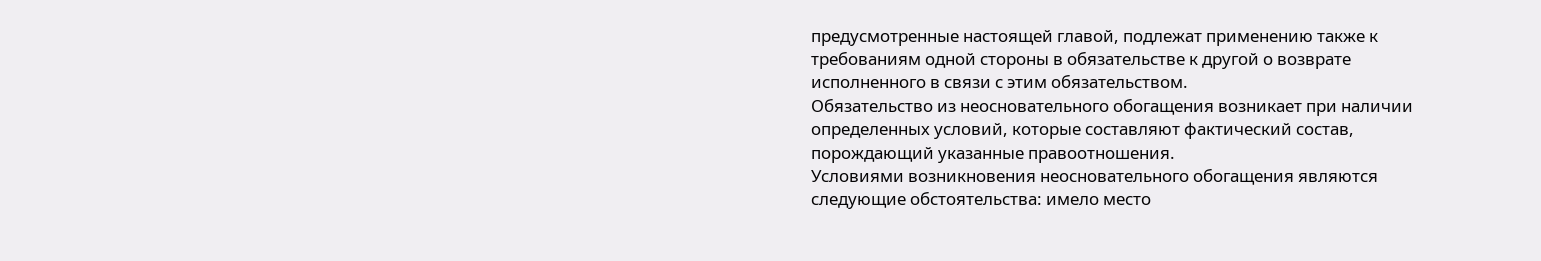предусмотренные настоящей главой, подлежат применению также к требованиям одной стороны в обязательстве к другой о возврате исполненного в связи с этим обязательством.
Обязательство из неосновательного обогащения возникает при наличии определенных условий, которые составляют фактический состав, порождающий указанные правоотношения.
Условиями возникновения неосновательного обогащения являются следующие обстоятельства: имело место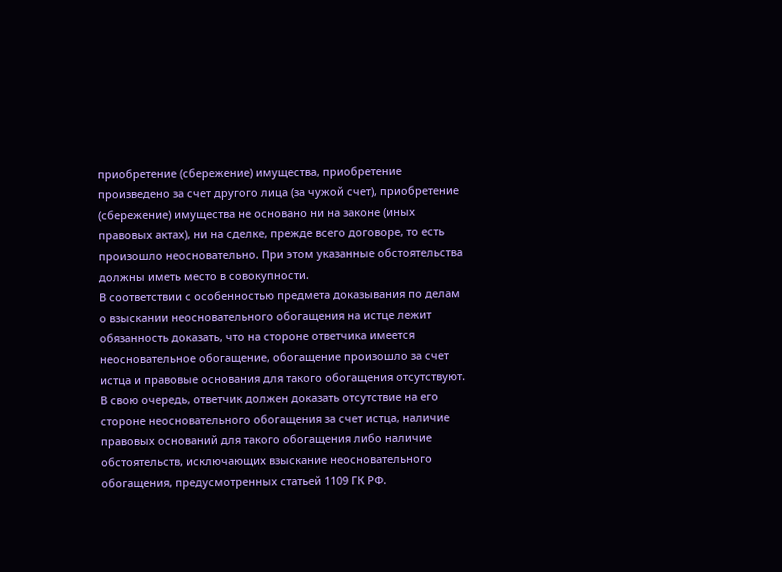приобретение (сбережение) имущества, приобретение произведено за счет другого лица (за чужой счет), приобретение (сбережение) имущества не основано ни на законе (иных правовых актах), ни на сделке, прежде всего договоре, то есть произошло неосновательно. При этом указанные обстоятельства должны иметь место в совокупности.
В соответствии с особенностью предмета доказывания по делам о взыскании неосновательного обогащения на истце лежит обязанность доказать, что на стороне ответчика имеется неосновательное обогащение, обогащение произошло за счет истца и правовые основания для такого обогащения отсутствуют. В свою очередь, ответчик должен доказать отсутствие на его стороне неосновательного обогащения за счет истца, наличие правовых оснований для такого обогащения либо наличие обстоятельств, исключающих взыскание неосновательного обогащения, предусмотренных статьей 1109 ГК РФ.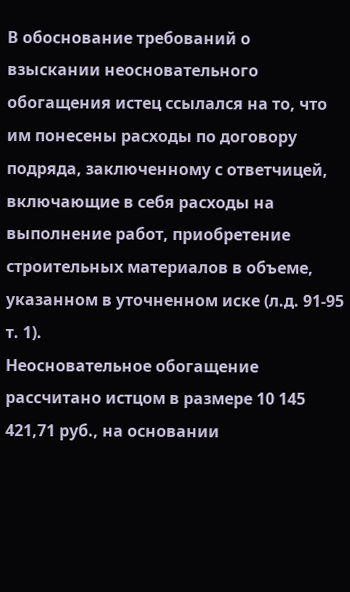В обоснование требований о взыскании неосновательного обогащения истец ссылался на то, что им понесены расходы по договору подряда, заключенному с ответчицей, включающие в себя расходы на выполнение работ, приобретение строительных материалов в объеме, указанном в уточненном иске (л.д. 91-95 т. 1).
Неосновательное обогащение рассчитано истцом в размере 10 145 421,71 руб., на основании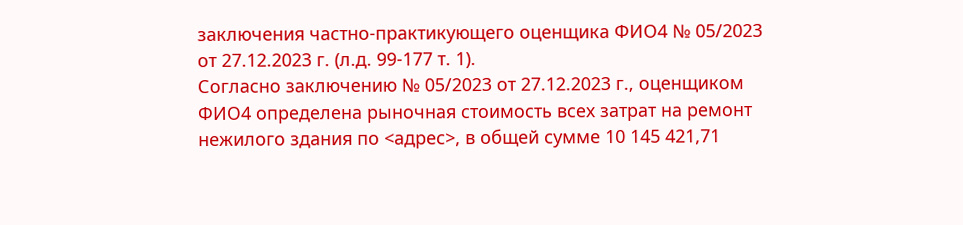заключения частно-практикующего оценщика ФИО4 № 05/2023 от 27.12.2023 г. (л.д. 99-177 т. 1).
Согласно заключению № 05/2023 от 27.12.2023 г., оценщиком ФИО4 определена рыночная стоимость всех затрат на ремонт нежилого здания по <адрес>, в общей сумме 10 145 421,71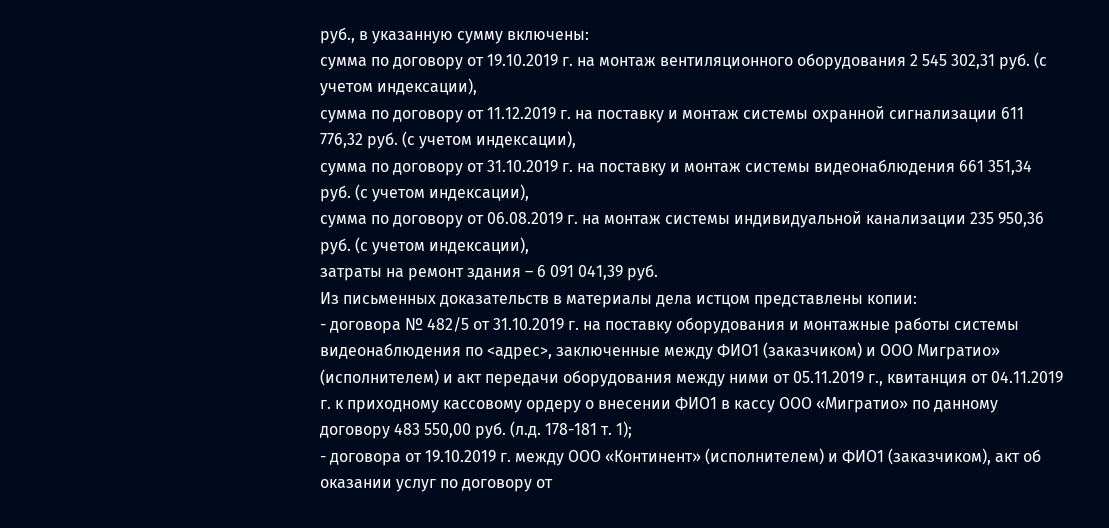руб., в указанную сумму включены:
сумма по договору от 19.10.2019 г. на монтаж вентиляционного оборудования 2 545 302,31 руб. (с учетом индексации),
сумма по договору от 11.12.2019 г. на поставку и монтаж системы охранной сигнализации 611 776,32 руб. (с учетом индексации),
сумма по договору от 31.10.2019 г. на поставку и монтаж системы видеонаблюдения 661 351,34 руб. (с учетом индексации),
сумма по договору от 06.08.2019 г. на монтаж системы индивидуальной канализации 235 950,36 руб. (с учетом индексации),
затраты на ремонт здания – 6 091 041,39 руб.
Из письменных доказательств в материалы дела истцом представлены копии:
- договора № 482/5 от 31.10.2019 г. на поставку оборудования и монтажные работы системы видеонаблюдения по <адрес>, заключенные между ФИО1 (заказчиком) и ООО Мигратио» (исполнителем) и акт передачи оборудования между ними от 05.11.2019 г., квитанция от 04.11.2019 г. к приходному кассовому ордеру о внесении ФИО1 в кассу ООО «Мигратио» по данному договору 483 550,00 руб. (л.д. 178-181 т. 1);
- договора от 19.10.2019 г. между ООО «Континент» (исполнителем) и ФИО1 (заказчиком), акт об оказании услуг по договору от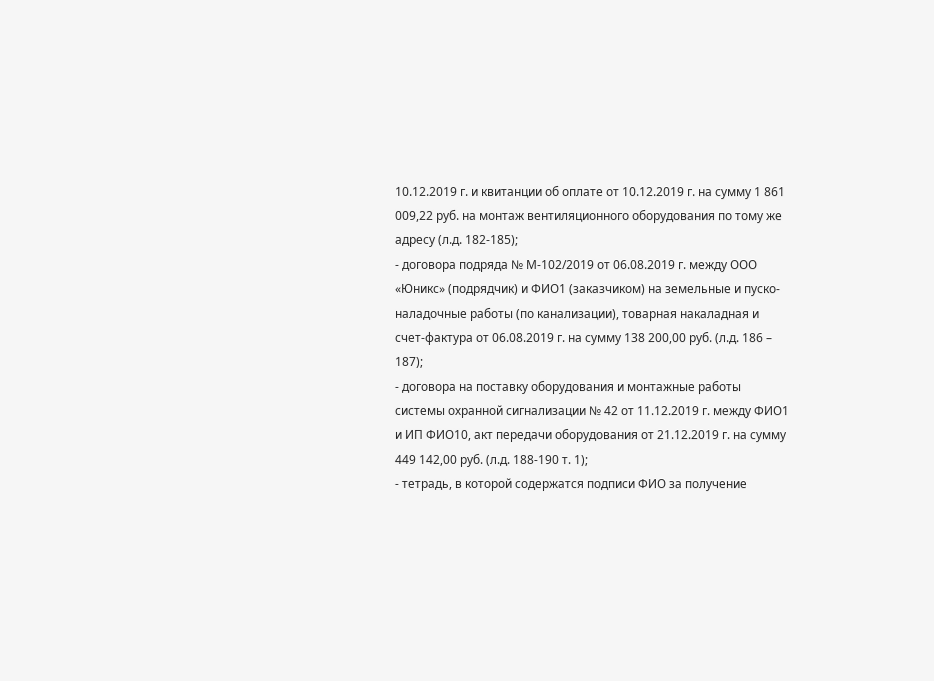10.12.2019 г. и квитанции об оплате от 10.12.2019 г. на сумму 1 861 009,22 руб. на монтаж вентиляционного оборудования по тому же адресу (л.д. 182-185);
- договора подряда № М-102/2019 от 06.08.2019 г. между ООО «Юникс» (подрядчик) и ФИО1 (заказчиком) на земельные и пуско-наладочные работы (по канализации), товарная накаладная и счет-фактура от 06.08.2019 г. на сумму 138 200,00 руб. (л.д. 186 – 187);
- договора на поставку оборудования и монтажные работы системы охранной сигнализации № 42 от 11.12.2019 г. между ФИО1 и ИП ФИО10, акт передачи оборудования от 21.12.2019 г. на сумму 449 142,00 руб. (л.д. 188-190 т. 1);
- тетрадь, в которой содержатся подписи ФИО за получение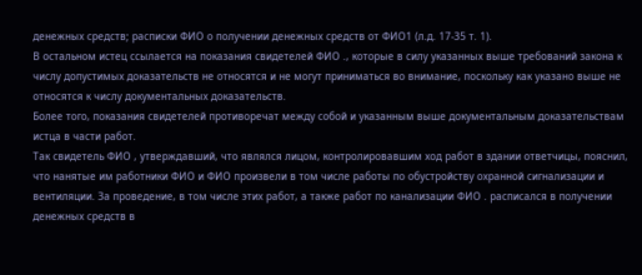денежных средств; расписки ФИО о получении денежных средств от ФИО1 (л.д. 17-35 т. 1).
В остальном истец ссылается на показания свидетелей ФИО ., которые в силу указанных выше требований закона к числу допустимых доказательств не относятся и не могут приниматься во внимание, поскольку как указано выше не относятся к числу документальных доказательств.
Более того, показания свидетелей противоречат между собой и указанным выше документальным доказательствам истца в части работ.
Так свидетель ФИО , утверждавший, что являлся лицом, контролировавшим ход работ в здании ответчицы, пояснил, что нанятые им работники ФИО и ФИО произвели в том числе работы по обустройству охранной сигнализации и вентиляции. За проведение, в том числе этих работ, а также работ по канализации ФИО . расписался в получении денежных средств в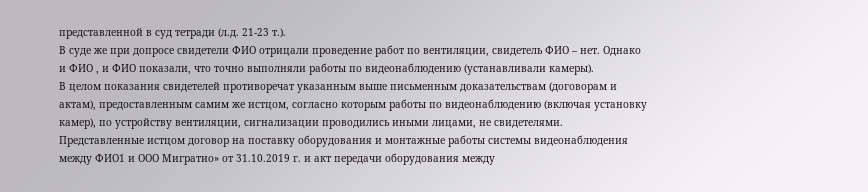представленной в суд тетради (л.д. 21-23 т.).
В суде же при допросе свидетели ФИО отрицали проведение работ по вентиляции, свидетель ФИО – нет. Однако и ФИО , и ФИО показали, что точно выполняли работы по видеонаблюдению (устанавливали камеры).
В целом показания свидетелей противоречат указанным выше письменным доказательствам (договорам и актам), предоставленным самим же истцом, согласно которым работы по видеонаблюдению (включая установку камер), по устройству вентиляции, сигнализации проводились иными лицами, не свидетелями.
Представленные истцом договор на поставку оборудования и монтажные работы системы видеонаблюдения между ФИО1 и ООО Мигратио» от 31.10.2019 г. и акт передачи оборудования между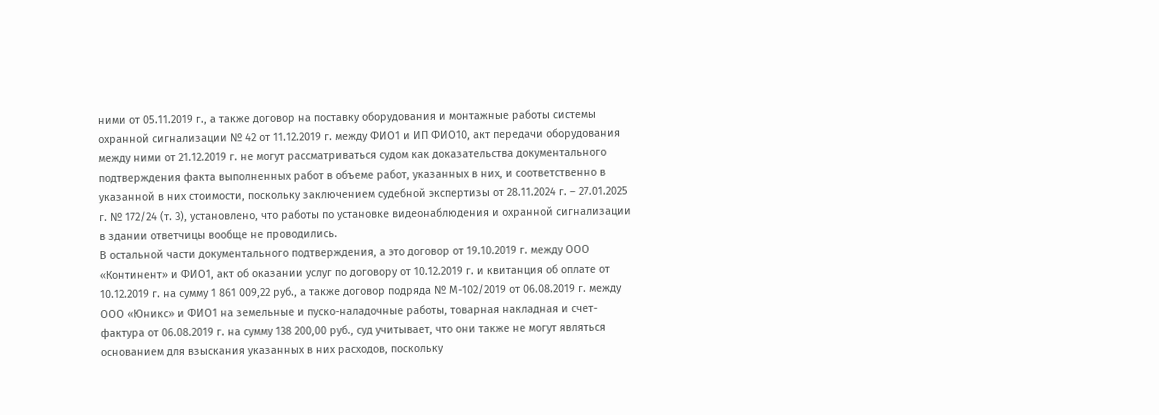ними от 05.11.2019 г., а также договор на поставку оборудования и монтажные работы системы охранной сигнализации № 42 от 11.12.2019 г. между ФИО1 и ИП ФИО10, акт передачи оборудования между ними от 21.12.2019 г. не могут рассматриваться судом как доказательства документального подтверждения факта выполненных работ в объеме работ, указанных в них, и соответственно в указанной в них стоимости, поскольку заключением судебной экспертизы от 28.11.2024 г. – 27.01.2025 г. № 172/24 (т. 3), установлено, что работы по установке видеонаблюдения и охранной сигнализации в здании ответчицы вообще не проводились.
В остальной части документального подтверждения, а это договор от 19.10.2019 г. между ООО «Континент» и ФИО1, акт об оказании услуг по договору от 10.12.2019 г. и квитанция об оплате от 10.12.2019 г. на сумму 1 861 009,22 руб., а также договор подряда № М-102/2019 от 06.08.2019 г. между ООО «Юникс» и ФИО1 на земельные и пуско-наладочные работы, товарная накладная и счет-фактура от 06.08.2019 г. на сумму 138 200,00 руб., суд учитывает, что они также не могут являться основанием для взыскания указанных в них расходов, поскольку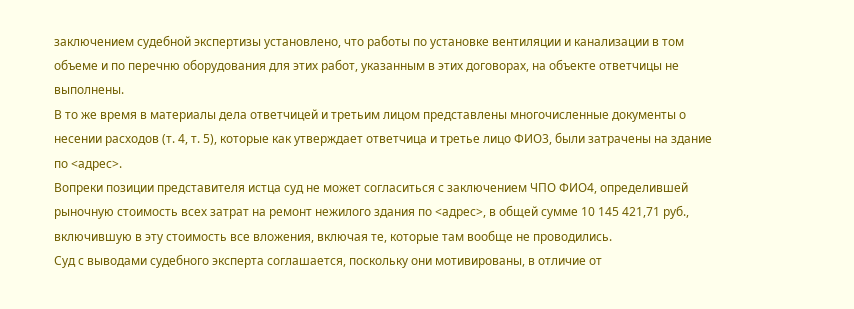заключением судебной экспертизы установлено, что работы по установке вентиляции и канализации в том объеме и по перечню оборудования для этих работ, указанным в этих договорах, на объекте ответчицы не выполнены.
В то же время в материалы дела ответчицей и третьим лицом представлены многочисленные документы о несении расходов (т. 4, т. 5), которые как утверждает ответчица и третье лицо ФИО3, были затрачены на здание по <адрес>.
Вопреки позиции представителя истца суд не может согласиться с заключением ЧПО ФИО4, определившей рыночную стоимость всех затрат на ремонт нежилого здания по <адрес>, в общей сумме 10 145 421,71 руб., включившую в эту стоимость все вложения, включая те, которые там вообще не проводились.
Суд с выводами судебного эксперта соглашается, поскольку они мотивированы, в отличие от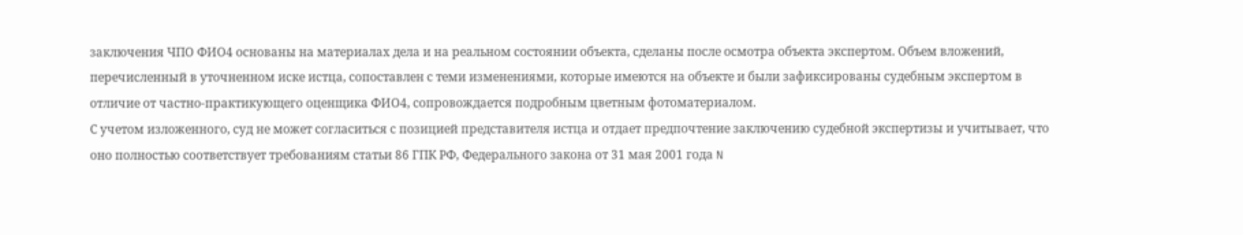заключения ЧПО ФИО4 основаны на материалах дела и на реальном состоянии объекта, сделаны после осмотра объекта экспертом. Объем вложений, перечисленный в уточненном иске истца, сопоставлен с теми изменениями, которые имеются на объекте и были зафиксированы судебным экспертом в отличие от частно-практикующего оценщика ФИО4, сопровождается подробным цветным фотоматериалом.
С учетом изложенного, суд не может согласиться с позицией представителя истца и отдает предпочтение заключению судебной экспертизы и учитывает, что оно полностью соответствует требованиям статьи 86 ГПК РФ, Федерального закона от 31 мая 2001 года N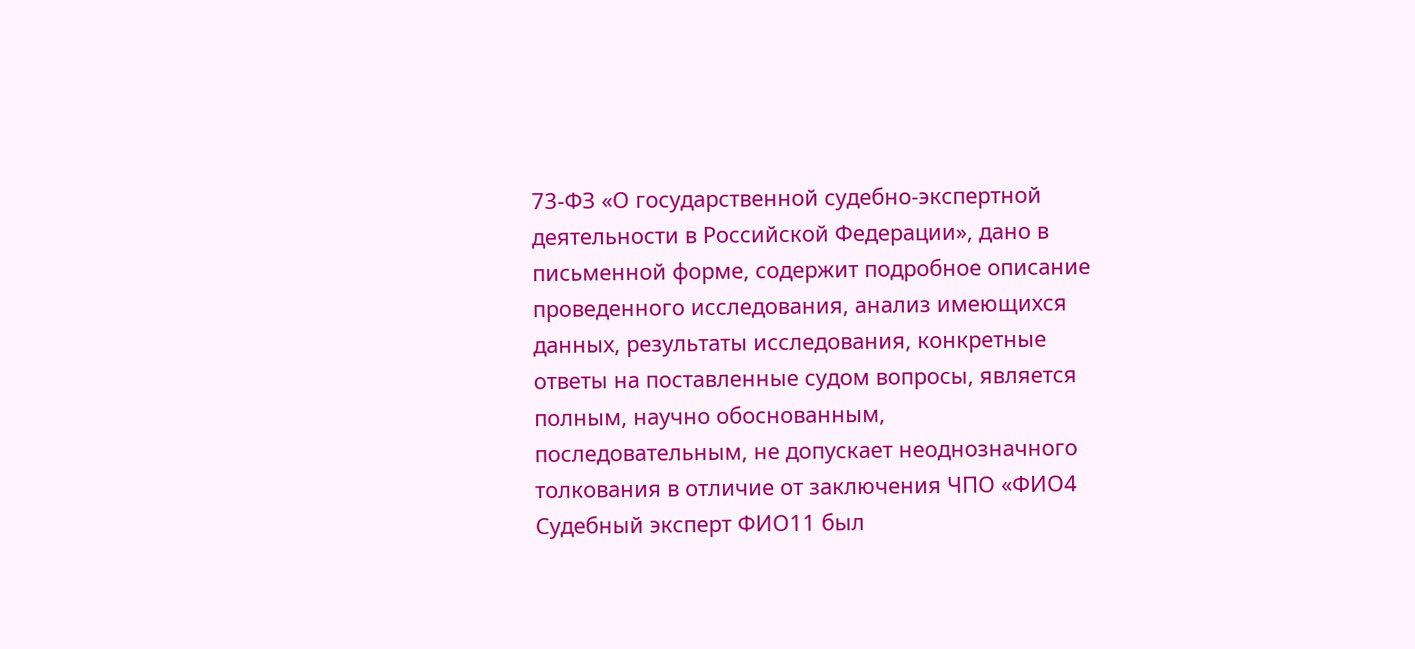73-ФЗ «О государственной судебно-экспертной деятельности в Российской Федерации», дано в письменной форме, содержит подробное описание проведенного исследования, анализ имеющихся данных, результаты исследования, конкретные ответы на поставленные судом вопросы, является полным, научно обоснованным, последовательным, не допускает неоднозначного толкования в отличие от заключения ЧПО «ФИО4 Судебный эксперт ФИО11 был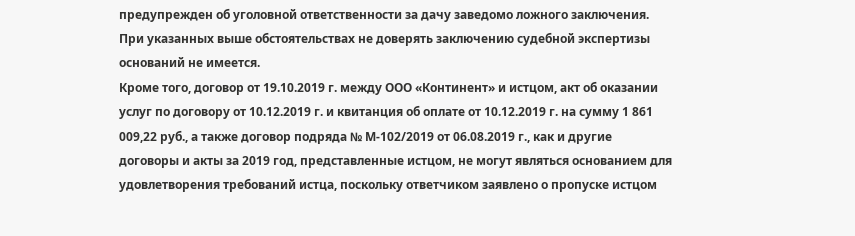предупрежден об уголовной ответственности за дачу заведомо ложного заключения. При указанных выше обстоятельствах не доверять заключению судебной экспертизы оснований не имеется.
Кроме того, договор от 19.10.2019 г. между ООО «Континент» и истцом, акт об оказании услуг по договору от 10.12.2019 г. и квитанция об оплате от 10.12.2019 г. на сумму 1 861 009,22 руб., а также договор подряда № М-102/2019 от 06.08.2019 г., как и другие договоры и акты за 2019 год, представленные истцом, не могут являться основанием для удовлетворения требований истца, поскольку ответчиком заявлено о пропуске истцом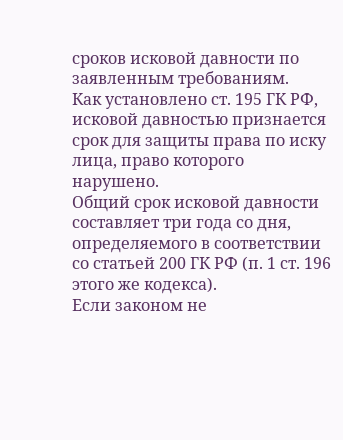сроков исковой давности по заявленным требованиям.
Как установлено ст. 195 ГК РФ, исковой давностью признается срок для защиты права по иску лица, право которого нарушено.
Общий срок исковой давности составляет три года со дня, определяемого в соответствии со статьей 200 ГК РФ (п. 1 ст. 196 этого же кодекса).
Если законом не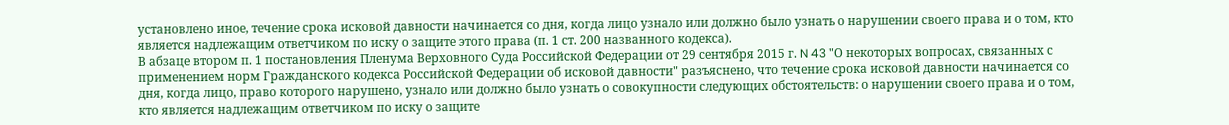установлено иное, течение срока исковой давности начинается со дня, когда лицо узнало или должно было узнать о нарушении своего права и о том, кто является надлежащим ответчиком по иску о защите этого права (п. 1 ст. 200 названного кодекса).
В абзаце втором п. 1 постановления Пленума Верховного Суда Российской Федерации от 29 сентября 2015 г. N 43 "О некоторых вопросах, связанных с применением норм Гражданского кодекса Российской Федерации об исковой давности" разъяснено, что течение срока исковой давности начинается со дня, когда лицо, право которого нарушено, узнало или должно было узнать о совокупности следующих обстоятельств: о нарушении своего права и о том, кто является надлежащим ответчиком по иску о защите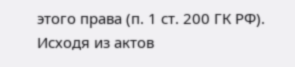этого права (п. 1 ст. 200 ГК РФ).
Исходя из актов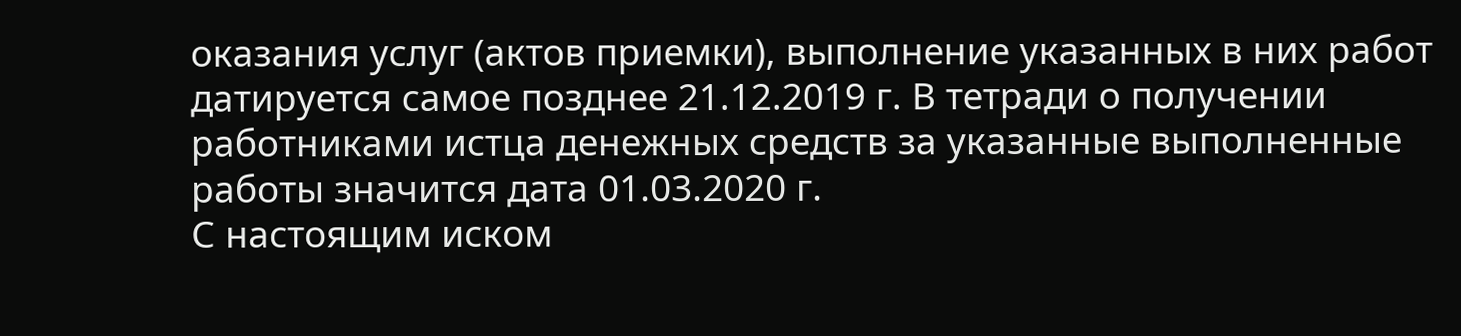оказания услуг (актов приемки), выполнение указанных в них работ датируется самое позднее 21.12.2019 г. В тетради о получении работниками истца денежных средств за указанные выполненные работы значится дата 01.03.2020 г.
С настоящим иском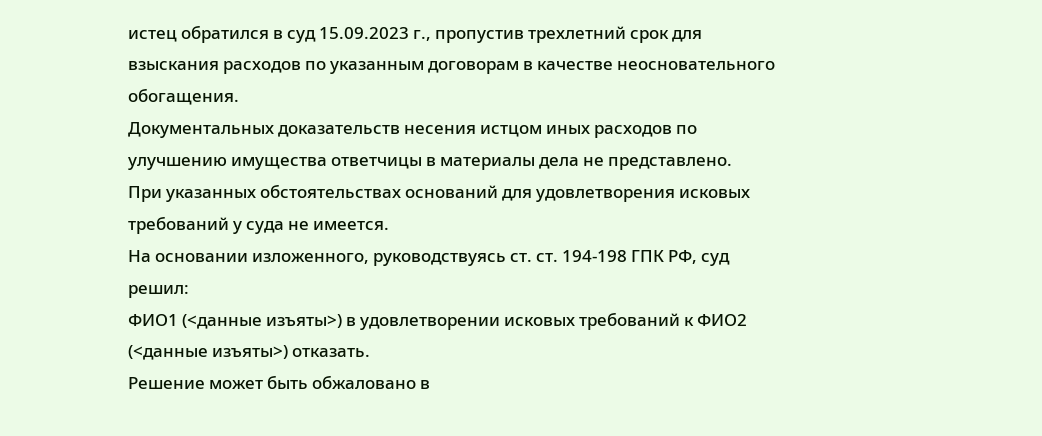истец обратился в суд 15.09.2023 г., пропустив трехлетний срок для взыскания расходов по указанным договорам в качестве неосновательного обогащения.
Документальных доказательств несения истцом иных расходов по улучшению имущества ответчицы в материалы дела не представлено.
При указанных обстоятельствах оснований для удовлетворения исковых требований у суда не имеется.
На основании изложенного, руководствуясь ст. ст. 194-198 ГПК РФ, суд
решил:
ФИО1 (<данные изъяты>) в удовлетворении исковых требований к ФИО2 (<данные изъяты>) отказать.
Решение может быть обжаловано в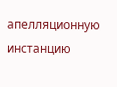апелляционную инстанцию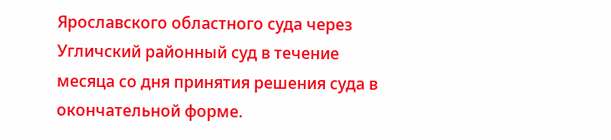Ярославского областного суда через Угличский районный суд в течение месяца со дня принятия решения суда в окончательной форме.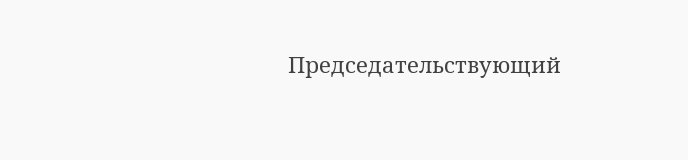Председательствующий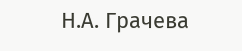Н.А. Грачева